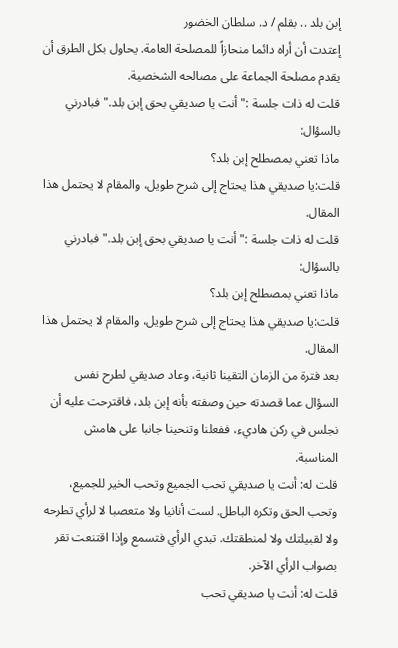إبن بلد .. بقلم / د. سلطان الخضور
إعتدت أن أراه دائما منحازاً للمصلحة العامة. يحاول بكل الطرق أن يقدم مصلحة الجماعة على مصالحه الشخصية.
قلت له ذات جلسة :" أنت يا صديقي بحق إبن بلد." فبادرني بالسؤال:
ماذا تعني بمصطلح إبن بلد؟
قلت:يا صديقي هذا يحتاج إلى شرح طويل، والمقام لا يحتمل هذا المقال.
قلت له ذات جلسة :" أنت يا صديقي بحق إبن بلد." فبادرني بالسؤال:
ماذا تعني بمصطلح إبن بلد؟
قلت:يا صديقي هذا يحتاج إلى شرح طويل، والمقام لا يحتمل هذا المقال.
بعد فترة من الزمان التقينا ثانية، وعاد صديقي لطرح نفس السؤال عما قصدته حين وصفته بأنه إبن بلد، فاقترحت عليه أن نجلس في ركن هاديء، ففعلنا وتنحينا جانبا على هامش المناسبة.
قلت له: أنت يا صديقي تحب الجميع وتحب الخير للجميع، وتحب الحق وتكره الباطل. لست أنانيا ولا متعصبا لا لرأي تطرحه ولا لقبيلتك ولا لمنطقتك. تبدي الرأي فتسمع وإذا اقتنعت تقر بصواب الرأي الآخر.
قلت له: أنت يا صديقي تحب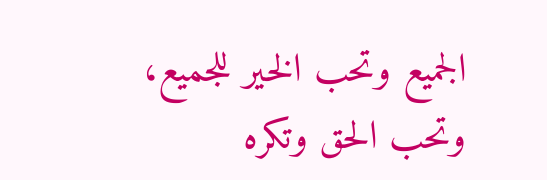الجميع وتحب الخير للجميع، وتحب الحق وتكره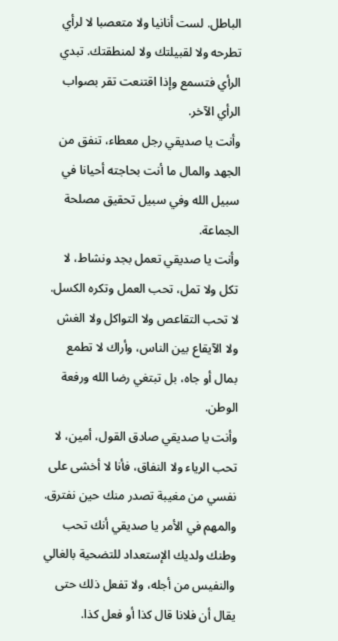الباطل. لست أنانيا ولا متعصبا لا لرأي تطرحه ولا لقبيلتك ولا لمنطقتك. تبدي الرأي فتسمع وإذا اقتنعت تقر بصواب الرأي الآخر.
وأنت يا صديقي رجل معطاء، تنفق من الجهد والمال ما أنت بحاجته أحيانا في سبيل الله وفي سبيل تحقيق مصلحة الجماعة.
وأنت يا صديقي تعمل بجد ونشاط، لا تكل ولا تمل، تحب العمل وتكره الكسل. لا تحب التقاعص ولا التواكل ولا الغش ولا الآيقاع بين الناس، وأراك لا تطمع بمال أو جاه، بل تبتغي رضا الله ورفعة الوطن.
وأنت يا صديقي صادق القول، أمين، لا تحب الرياء ولا النفاق، فأنا لا أخشى على نفسي من مغيبة تصدر منك حين نفترق.
والمهم في الأمر يا صديقي أنك تحب وطنك ولديك الإستعداد للتضحية بالغالي والنفيس من أجله، ولا تفعل ذلك حتى يقال أن فلانا قال كذا أو فعل كذا.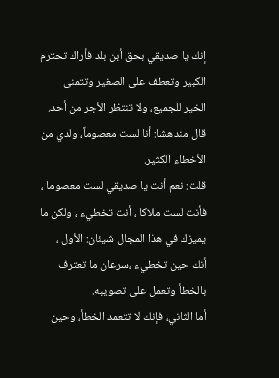إنك يا صديقي بحق أبن بلد فأراك تحترم الكبير وتعطف على الصغير وتتمنى الخير للجميع، ولا تنتظر الأجر من أحد.
قال مندهشا: أنا لست معصوماً، ولدي من الأخطاء الكثير.
قلت: نعم أنت يا صديقي لست معصوما ، فأنت لست ملاكا ، أنت تخطيء ، ولكن ما يميزك في هذا المجال شيئان: الأول ، أنك حين تخطيء ،سرعان ما تعترف بالخطأ وتعمل على تصويبه.
أما الثاني، فإنك لا تتعمد الخطأ، وحين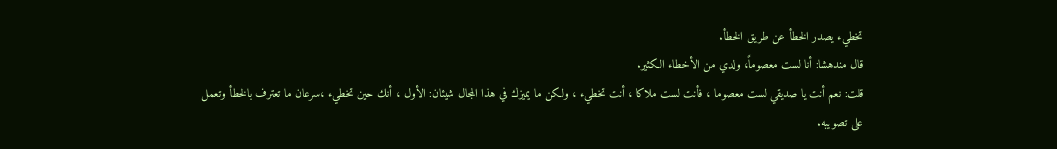تخطيء يصدر الخطأ عن طريق الخطأ.
قال مندهشا: أنا لست معصوماً، ولدي من الأخطاء الكثير.
قلت: نعم أنت يا صديقي لست معصوما ، فأنت لست ملاكا ، أنت تخطيء ، ولكن ما يميزك في هذا المجال شيئان: الأول ، أنك حين تخطيء ،سرعان ما تعترف بالخطأ وتعمل على تصويبه.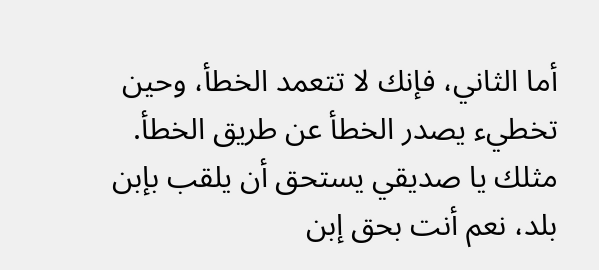أما الثاني، فإنك لا تتعمد الخطأ، وحين تخطيء يصدر الخطأ عن طريق الخطأ.
مثلك يا صديقي يستحق أن يلقب بإبن بلد، نعم أنت بحق إبن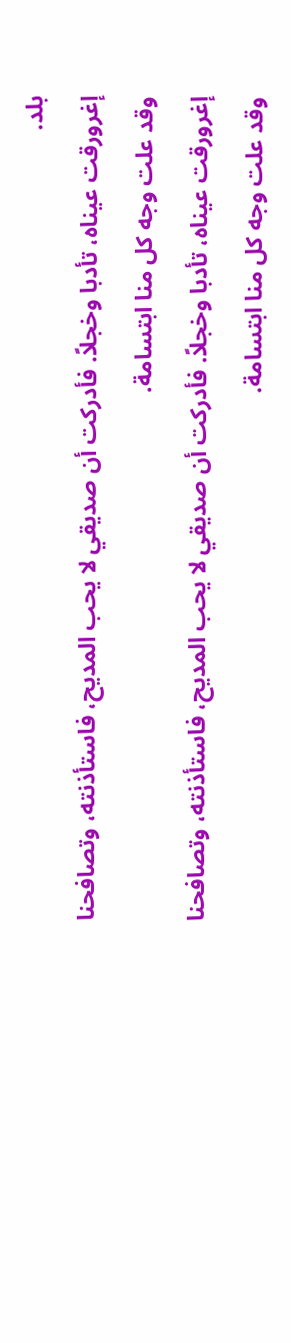بلد.
إغرورقت عيناه، تأدبا وخجلاً. فأدركت أن صديقي لا يحب المديح، فاستأذنته، وتصافحنا وقد علت وجه كل منا ابتسامة.
إغرورقت عيناه، تأدبا وخجلاً. فأدركت أن صديقي لا يحب المديح، فاستأذنته، وتصافحنا وقد علت وجه كل منا ابتسامة.